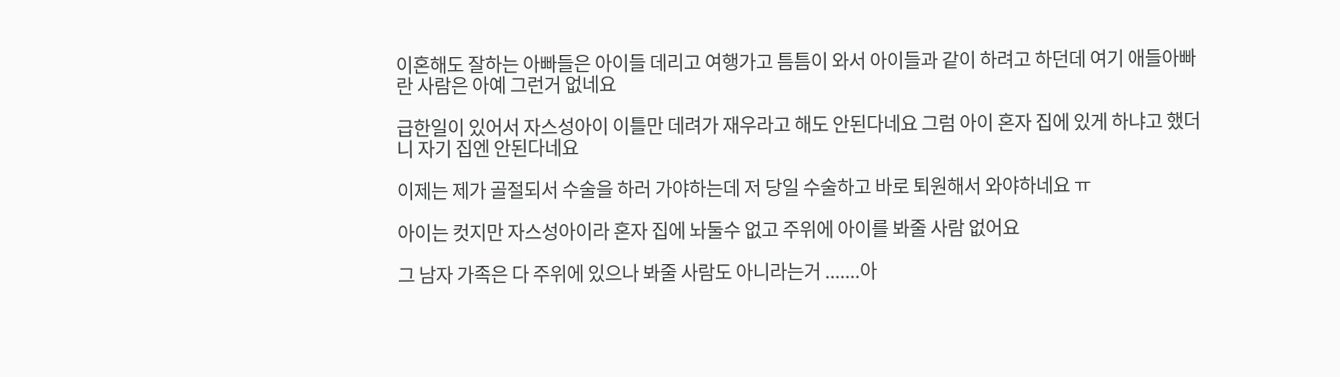이혼해도 잘하는 아빠들은 아이들 데리고 여행가고 틈틈이 와서 아이들과 같이 하려고 하던데 여기 애들아빠란 사람은 아예 그런거 없네요

급한일이 있어서 자스성아이 이틀만 데려가 재우라고 해도 안된다네요 그럼 아이 혼자 집에 있게 하냐고 했더니 자기 집엔 안된다네요

이제는 제가 골절되서 수술을 하러 가야하는데 저 당일 수술하고 바로 퇴원해서 와야하네요 ㅠ

아이는 컷지만 자스성아이라 혼자 집에 놔둘수 없고 주위에 아이를 봐줄 사람 없어요

그 남자 가족은 다 주위에 있으나 봐줄 사람도 아니라는거 .......아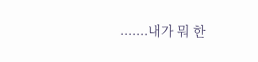.......내가 뭐 한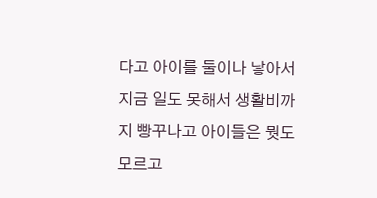다고 아이를 둘이나 낳아서 지금 일도 못해서 생활비까지 빵꾸나고 아이들은 뭣도 모르고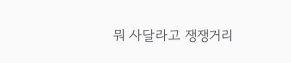뭐 사달라고 쟁쟁거리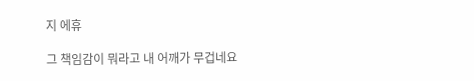지 에휴

그 책임감이 뭐라고 내 어깨가 무겁네요